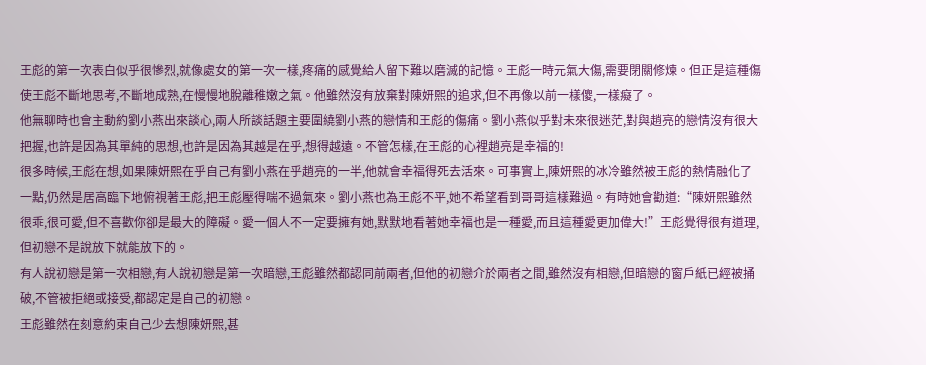王彪的第一次表白似乎很慘烈,就像處女的第一次一樣,疼痛的感覺給人留下難以磨滅的記憶。王彪一時元氣大傷,需要閉關修煉。但正是這種傷使王彪不斷地思考,不斷地成熟,在慢慢地脫離稚嫩之氣。他雖然沒有放棄對陳妍熙的追求,但不再像以前一樣傻,一樣癡了。
他無聊時也會主動約劉小燕出來談心,兩人所談話題主要圍繞劉小燕的戀情和王彪的傷痛。劉小燕似乎對未來很迷茫,對與趙亮的戀情沒有很大把握,也許是因為其單純的思想,也許是因為其越是在乎,想得越遠。不管怎樣,在王彪的心裡趙亮是幸福的!
很多時候,王彪在想,如果陳妍熙在乎自己有劉小燕在乎趙亮的一半,他就會幸福得死去活來。可事實上,陳妍熙的冰冷雖然被王彪的熱情融化了一點,仍然是居高臨下地俯視著王彪,把王彪壓得喘不過氣來。劉小燕也為王彪不平,她不希望看到哥哥這樣難過。有時她會勸道:“陳妍熙雖然很乖,很可愛,但不喜歡你卻是最大的障礙。愛一個人不一定要擁有她,默默地看著她幸福也是一種愛,而且這種愛更加偉大!”王彪覺得很有道理,但初戀不是說放下就能放下的。
有人說初戀是第一次相戀,有人說初戀是第一次暗戀,王彪雖然都認同前兩者,但他的初戀介於兩者之間,雖然沒有相戀,但暗戀的窗戶紙已經被捅破,不管被拒絕或接受,都認定是自己的初戀。
王彪雖然在刻意約束自己少去想陳妍熙,甚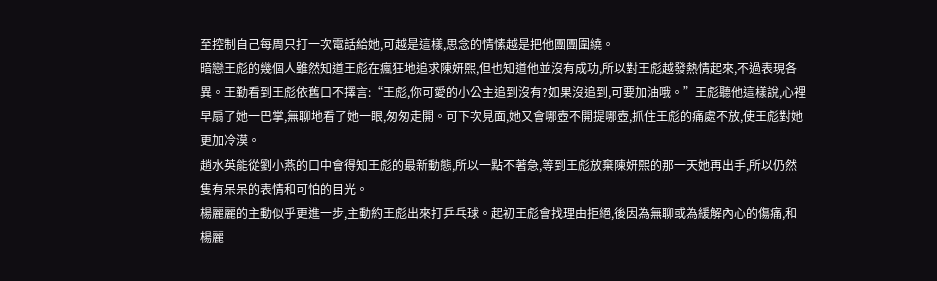至控制自己每周只打一次電話給她,可越是這樣,思念的情愫越是把他團團圍繞。
暗戀王彪的幾個人雖然知道王彪在瘋狂地追求陳妍熙,但也知道他並沒有成功,所以對王彪越發熱情起來,不過表現各異。王勤看到王彪依舊口不擇言:“王彪,你可愛的小公主追到沒有?如果沒追到,可要加油哦。”王彪聽他這樣說,心裡早扇了她一巴掌,無聊地看了她一眼,匆匆走開。可下次見面,她又會哪壺不開提哪壺,抓住王彪的痛處不放,使王彪對她更加冷漠。
趙水英能從劉小燕的口中會得知王彪的最新動態,所以一點不著急,等到王彪放棄陳妍熙的那一天她再出手,所以仍然隻有呆呆的表情和可怕的目光。
楊麗麗的主動似乎更進一步,主動約王彪出來打乒乓球。起初王彪會找理由拒絕,後因為無聊或為緩解內心的傷痛,和楊麗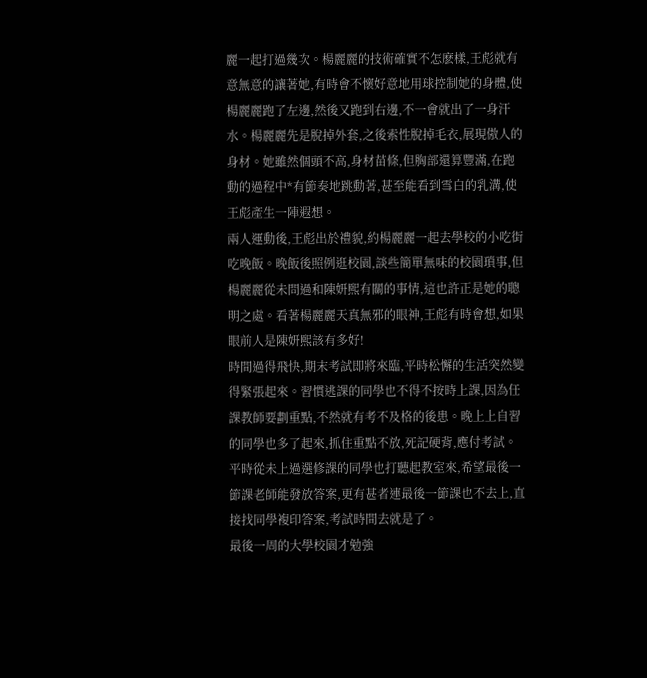麗一起打過幾次。楊麗麗的技術確實不怎麽樣,王彪就有意無意的讓著她,有時會不懷好意地用球控制她的身體,使楊麗麗跑了左邊,然後又跑到右邊,不一會就出了一身汗水。楊麗麗先是脫掉外套,之後索性脫掉毛衣,展現傲人的身材。她雖然個頭不高,身材苗條,但胸部還算豐滿,在跑動的過程中*有節奏地跳動著,甚至能看到雪白的乳溝,使王彪產生一陣遐想。
兩人運動後,王彪出於禮貌,約楊麗麗一起去學校的小吃街吃晚飯。晚飯後照例逛校園,談些簡單無味的校園瑣事,但楊麗麗從未問過和陳妍熙有關的事情,這也許正是她的聰明之處。看著楊麗麗天真無邪的眼神,王彪有時會想,如果眼前人是陳妍熙該有多好!
時間過得飛快,期末考試即將來臨,平時松懈的生活突然變得緊張起來。習慣逃課的同學也不得不按時上課,因為任課教師要劃重點,不然就有考不及格的後患。晚上上自習的同學也多了起來,抓住重點不放,死記硬背,應付考試。平時從未上過選修課的同學也打聽起教室來,希望最後一節課老師能發放答案,更有甚者連最後一節課也不去上,直接找同學複印答案,考試時間去就是了。
最後一周的大學校園才勉強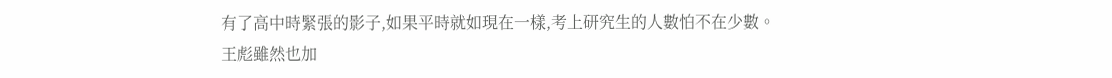有了高中時緊張的影子,如果平時就如現在一樣,考上研究生的人數怕不在少數。
王彪雖然也加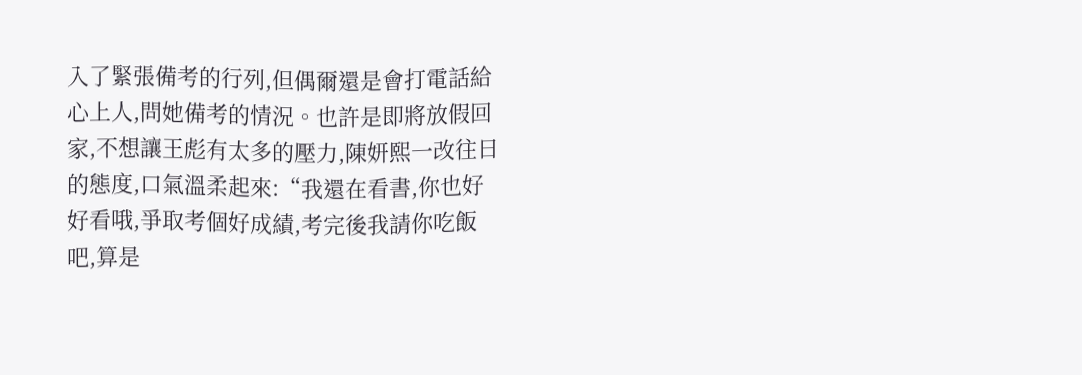入了緊張備考的行列,但偶爾還是會打電話給心上人,問她備考的情況。也許是即將放假回家,不想讓王彪有太多的壓力,陳妍熙一改往日的態度,口氣溫柔起來:“我還在看書,你也好好看哦,爭取考個好成績,考完後我請你吃飯吧,算是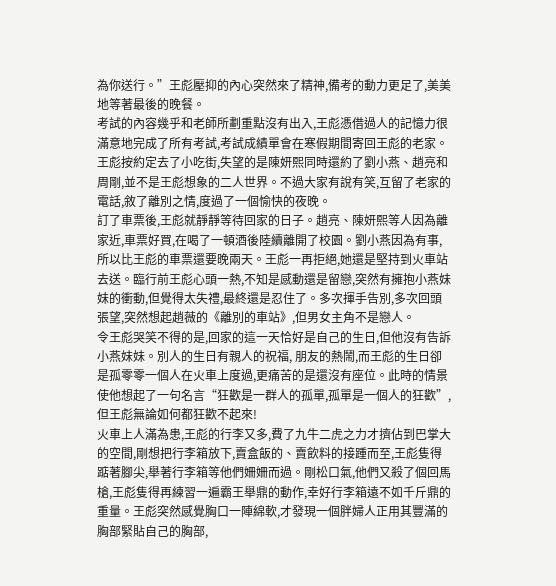為你送行。”王彪壓抑的內心突然來了精神,備考的動力更足了,美美地等著最後的晚餐。
考試的內容幾乎和老師所劃重點沒有出入,王彪憑借過人的記憶力很滿意地完成了所有考試,考試成績單會在寒假期間寄回王彪的老家。王彪按約定去了小吃街,失望的是陳妍熙同時還約了劉小燕、趙亮和周剛,並不是王彪想象的二人世界。不過大家有說有笑,互留了老家的電話,敘了離別之情,度過了一個愉快的夜晚。
訂了車票後,王彪就靜靜等待回家的日子。趙亮、陳妍熙等人因為離家近,車票好買,在喝了一頓酒後陸續離開了校園。劉小燕因為有事,所以比王彪的車票還要晚兩天。王彪一再拒絕,她還是堅持到火車站去送。臨行前王彪心頭一熱,不知是感動還是留戀,突然有擁抱小燕妹妹的衝動,但覺得太失禮,最終還是忍住了。多次揮手告別,多次回頭張望,突然想起趙薇的《離別的車站》,但男女主角不是戀人。
令王彪哭笑不得的是,回家的這一天恰好是自己的生日,但他沒有告訴小燕妹妹。別人的生日有親人的祝福, 朋友的熱鬧,而王彪的生日卻是孤零零一個人在火車上度過,更痛苦的是還沒有座位。此時的情景使他想起了一句名言“狂歡是一群人的孤單,孤單是一個人的狂歡”,但王彪無論如何都狂歡不起來!
火車上人滿為患,王彪的行李又多,費了九牛二虎之力才擠佔到巴掌大的空間,剛想把行李箱放下,賣盒飯的、賣飲料的接踵而至,王彪隻得踮著腳尖,舉著行李箱等他們姍姍而過。剛松口氣,他們又殺了個回馬槍,王彪隻得再練習一遍霸王舉鼎的動作,幸好行李箱遠不如千斤鼎的重量。王彪突然感覺胸口一陣綿軟,才發現一個胖婦人正用其豐滿的胸部緊貼自己的胸部,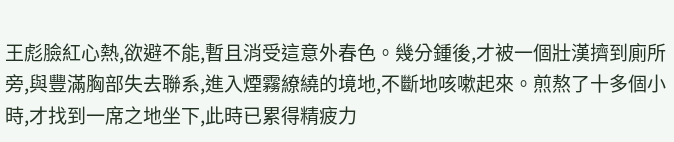王彪臉紅心熱,欲避不能,暫且消受這意外春色。幾分鍾後,才被一個壯漢擠到廁所旁,與豐滿胸部失去聯系,進入煙霧繚繞的境地,不斷地咳嗽起來。煎熬了十多個小時,才找到一席之地坐下,此時已累得精疲力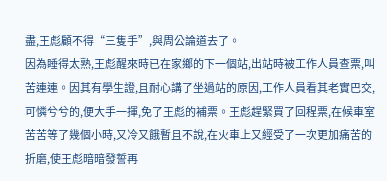盡,王彪顧不得“三隻手”,與周公論道去了。
因為睡得太熟,王彪醒來時已在家鄉的下一個站,出站時被工作人員查票,叫苦連連。因其有學生證,且耐心講了坐過站的原因,工作人員看其老實巴交,可憐兮兮的,便大手一揮,免了王彪的補票。王彪趕緊買了回程票,在候車室苦苦等了幾個小時,又冷又餓暫且不說,在火車上又經受了一次更加痛苦的折磨,使王彪暗暗發誓再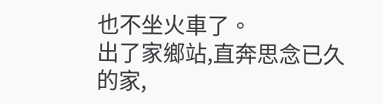也不坐火車了。
出了家鄉站,直奔思念已久的家,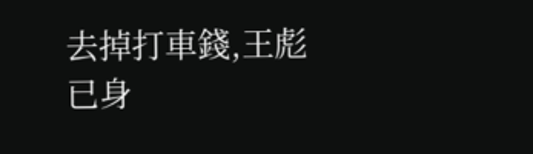去掉打車錢,王彪已身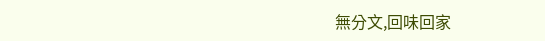無分文,回味回家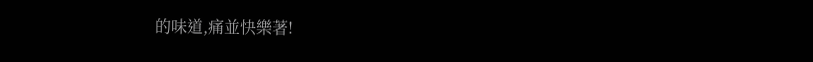的味道,痛並快樂著!